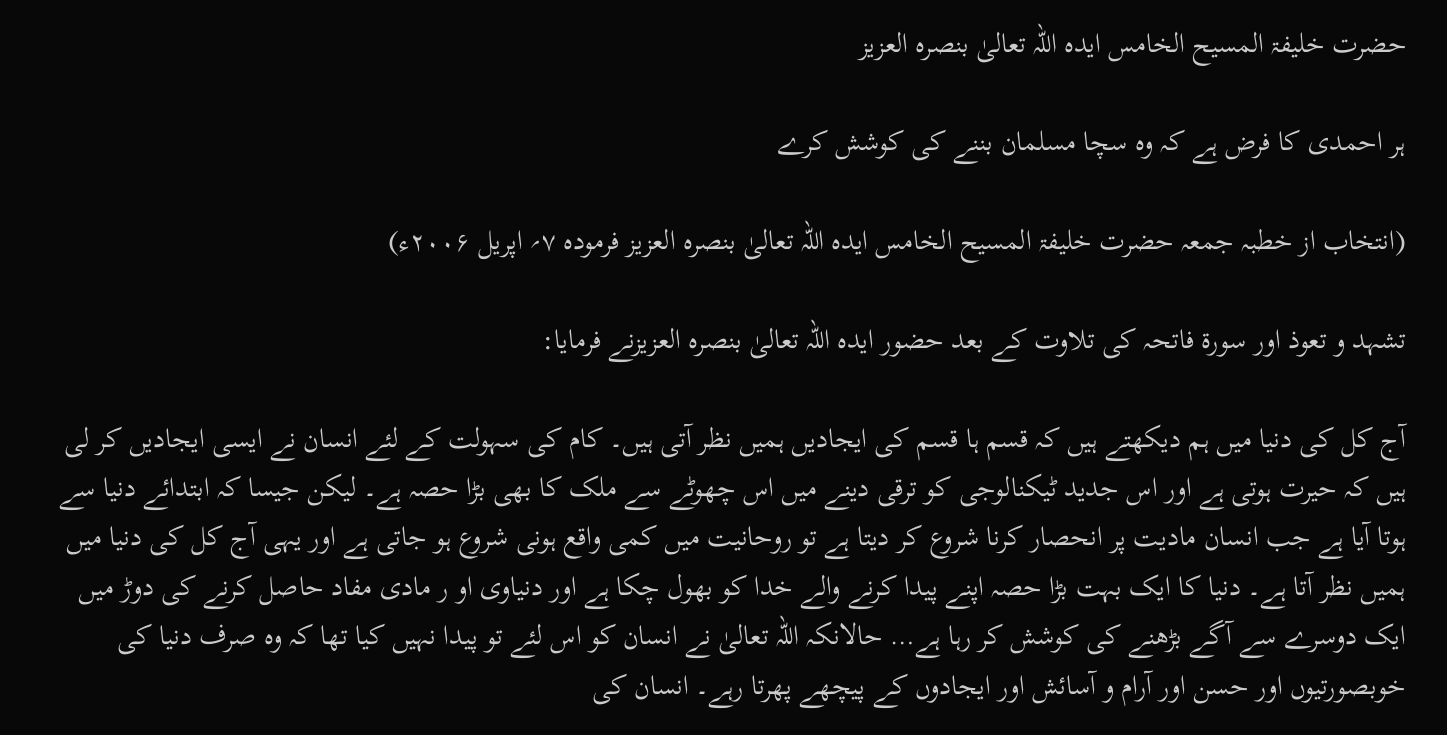حضرت خلیفۃ المسیح الخامس ایدہ اللہ تعالیٰ بنصرہ العزیز

ہر احمدی کا فرض ہے کہ وہ سچا مسلمان بننے کی کوشش کرے

(انتخاب از خطبہ جمعہ حضرت خلیفۃ المسیح الخامس ایدہ اللہ تعالیٰ بنصرہ العزیز فرمودہ ۷؍ اپریل ۲۰۰۶ء)

تشہد و تعوذ اور سورۃ فاتحہ کی تلاوت کے بعد حضور ایدہ اللہ تعالیٰ بنصرہ العزیزنے فرمایا:

آج کل کی دنیا میں ہم دیکھتے ہیں کہ قسم ہا قسم کی ایجادیں ہمیں نظر آتی ہیں۔ کام کی سہولت کے لئے انسان نے ایسی ایجادیں کر لی ہیں کہ حیرت ہوتی ہے اور اس جدید ٹیکنالوجی کو ترقی دینے میں اس چھوٹے سے ملک کا بھی بڑا حصہ ہے۔ لیکن جیسا کہ ابتدائے دنیا سے ہوتا آیا ہے جب انسان مادیت پر انحصار کرنا شروع کر دیتا ہے تو روحانیت میں کمی واقع ہونی شروع ہو جاتی ہے اور یہی آج کل کی دنیا میں ہمیں نظر آتا ہے۔ دنیا کا ایک بہت بڑا حصہ اپنے پیدا کرنے والے خدا کو بھول چکا ہے اور دنیاوی او ر مادی مفاد حاصل کرنے کی دوڑ میں ایک دوسرے سے آگے بڑھنے کی کوشش کر رہا ہے… حالانکہ اللہ تعالیٰ نے انسان کو اس لئے تو پیدا نہیں کیا تھا کہ وہ صرف دنیا کی خوبصورتیوں اور حسن اور آرام و آسائش اور ایجادوں کے پیچھے پھرتا رہے۔ انسان کی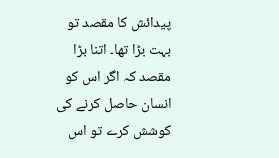پیدائش کا مقصد تو بہت بڑا تھا۔ اتنا بڑا مقصد کہ اگر اس کو انسان حاصل کرنے کی کوشش کرے تو اس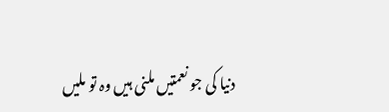دنیا کی جو نعمتیں ملنی ہیں وہ تو ملیں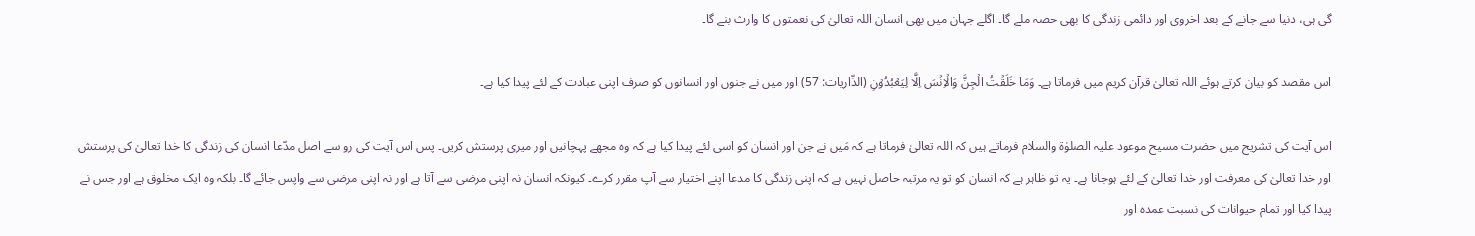گی ہی، دنیا سے جانے کے بعد اخروی اور دائمی زندگی کا بھی حصہ ملے گا۔ اگلے جہان میں بھی انسان اللہ تعالیٰ کی نعمتوں کا وارث بنے گا۔

اس مقصد کو بیان کرتے ہوئے اللہ تعالیٰ قرآن کریم میں فرماتا ہے۔ وَمَا خَلَقۡتُ الۡجِنَّ وَالۡاِنۡسَ اِلَّا لِیَعۡبُدُوۡنِ (الذّاریات: 57) اور میں نے جنوں اور انسانوں کو صرف اپنی عبادت کے لئے پیدا کیا ہے۔

اس آیت کی تشریح میں حضرت مسیح موعود علیہ الصلوٰۃ والسلام فرماتے ہیں کہ اللہ تعالیٰ فرماتا ہے کہ مَیں نے جن اور انسان کو اسی لئے پیدا کیا ہے کہ وہ مجھے پہچانیں اور میری پرستش کریں۔ پس اس آیت کی رو سے اصل مدّعا انسان کی زندگی کا خدا تعالیٰ کی پرستش اور خدا تعالیٰ کی معرفت اور خدا تعالیٰ کے لئے ہوجانا ہے۔ یہ تو ظاہر ہے کہ انسان کو تو یہ مرتبہ حاصل نہیں ہے کہ اپنی زندگی کا مدعا اپنے اختیار سے آپ مقرر کرے۔ کیونکہ انسان نہ اپنی مرضی سے آتا ہے اور نہ اپنی مرضی سے واپس جائے گا۔ بلکہ وہ ایک مخلوق ہے اور جس نے پیدا کیا اور تمام حیوانات کی نسبت عمدہ اور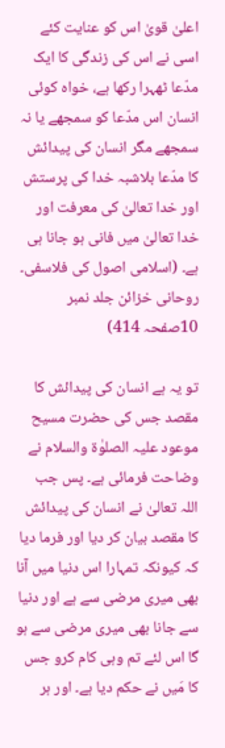اعلیٰ قویٰ اس کو عنایت کئے اسی نے اس کی زندگی کا ایک مدّعا ٹھہرا رکھا ہے، خواہ کوئی انسان اس مدّعا کو سمجھے یا نہ سمجھے مگر انسان کی پیدائش کا مدّعا بلاشبہ خدا کی پرستش اور خدا تعالیٰ کی معرفت اور خدا تعالیٰ میں فانی ہو جانا ہی ہے۔ (اسلامی اصول کی فلاسفی۔ روحانی خزائن جلد نمبر 10صفحہ 414)

تو یہ ہے انسان کی پیدائش کا مقصد جس کی حضرت مسیح موعود علیہ الصلوٰۃ والسلام نے وضاحت فرمائی ہے۔ پس جب اللہ تعالیٰ نے انسان کی پیدائش کا مقصد بیان کر دیا اور فرما دیا کہ کیونکہ تمہارا اس دنیا میں آنا بھی میری مرضی سے ہے اور دنیا سے جانا بھی میری مرضی سے ہو گا اس لئے تم وہی کام کرو جس کا مَیں نے حکم دیا ہے۔ اور ہر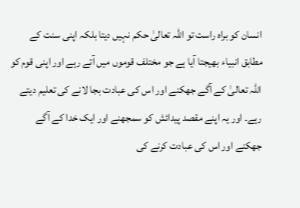انسان کو براہ راست تو اللہ تعالیٰ حکم نہیں دیتا بلکہ اپنی سنت کے مطابق انبیاء بھیجتا آیا ہے جو مختلف قوموں میں آتے رہے اور اپنی قوم کو اللہ تعالیٰ کے آگے جھکنے اور اس کی عبادت بجا لانے کی تعلیم دیتے رہے۔ اور یہ اپنے مقصد پیدائش کو سمجھنے اور ایک خدا کے آگے جھکنے اور اس کی عبادت کرنے کی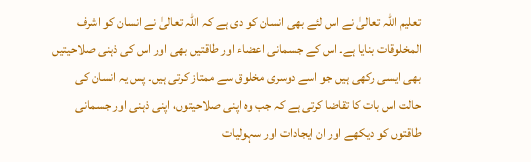تعلیم اللہ تعالیٰ نے اس لئے بھی انسان کو دی ہے کہ اللہ تعالیٰ نے انسان کو اشرف المخلوقات بنایا ہے۔ اس کے جسمانی اعضاء اور طاقتیں بھی اور اس کی ذہنی صلاحیتیں بھی ایسی رکھی ہیں جو اسے دوسری مخلوق سے ممتاز کرتی ہیں۔ پس یہ انسان کی حالت اس بات کا تقاضا کرتی ہے کہ جب وہ اپنی صلاحیتوں، اپنی ذہنی اور جسمانی طاقتوں کو دیکھے اور ان ایجادات اور سہولیات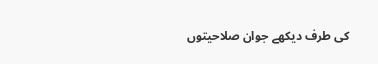کی طرف دیکھے جوان صلاحیتوں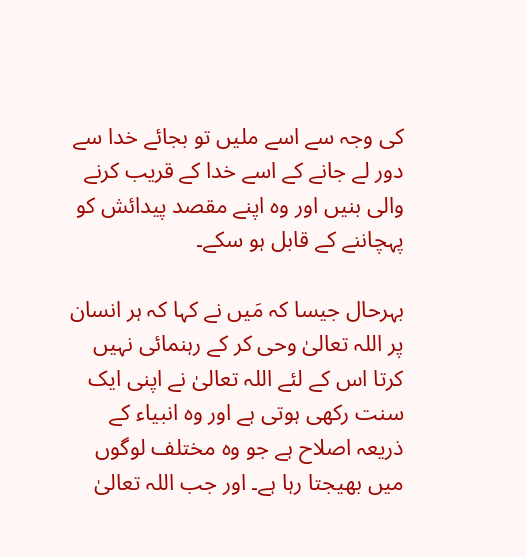کی وجہ سے اسے ملیں تو بجائے خدا سے دور لے جانے کے اسے خدا کے قریب کرنے والی بنیں اور وہ اپنے مقصد پیدائش کو پہچاننے کے قابل ہو سکے۔

بہرحال جیسا کہ مَیں نے کہا کہ ہر انسان پر اللہ تعالیٰ وحی کر کے رہنمائی نہیں کرتا اس کے لئے اللہ تعالیٰ نے اپنی ایک سنت رکھی ہوتی ہے اور وہ انبیاء کے ذریعہ اصلاح ہے جو وہ مختلف لوگوں میں بھیجتا رہا ہے۔ اور جب اللہ تعالیٰ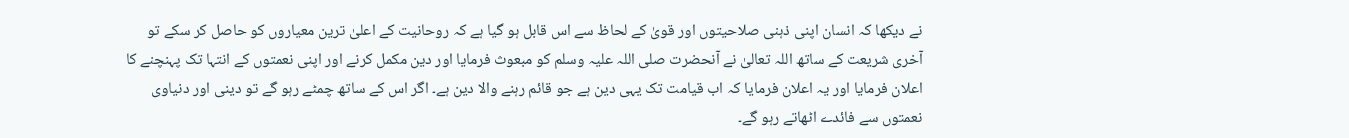نے دیکھا کہ انسان اپنی ذہنی صلاحیتوں اور قویٰ کے لحاظ سے اس قابل ہو گیا ہے کہ روحانیت کے اعلیٰ ترین معیاروں کو حاصل کر سکے تو آخری شریعت کے ساتھ اللہ تعالیٰ نے آنحضرت صلی اللہ علیہ وسلم کو مبعوث فرمایا اور دین مکمل کرنے اور اپنی نعمتوں کے انتہا تک پہنچنے کا اعلان فرمایا اور یہ اعلان فرمایا کہ اب قیامت تک یہی دین ہے جو قائم رہنے والا دین ہے۔ اگر اس کے ساتھ چمٹے رہو گے تو دینی اور دنیاوی نعمتوں سے فائدے اٹھاتے رہو گے۔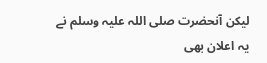لیکن آنحضرت صلی اللہ علیہ وسلم نے یہ اعلان بھی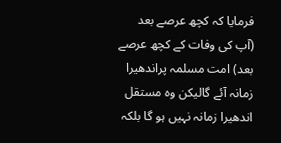فرمایا کہ کچھ عرصے بعد (آپ کی وفات کے کچھ عرصے بعد) امت مسلمہ پراندھیرا زمانہ آئے گالیکن وہ مستقل اندھیرا زمانہ نہیں ہو گا بلکہ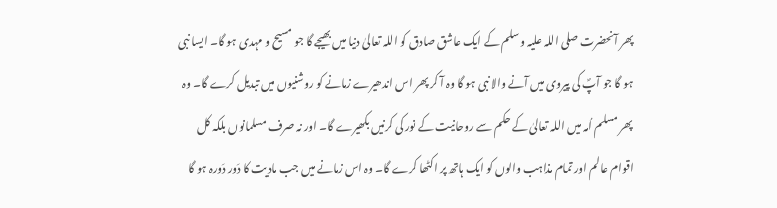پھر آنحضرت صلی اللہ علیہ وسلم کے ایک عاشق صادق کو اللہ تعالیٰ دنیا میں بھیجے گا جو مسیح و مہدی ہو گا۔ ایسا نبی ہو گا جو آپؐ کی پیروی میں آنے والا نبی ہو گا وہ آ کر پھر اس اندھیرے زمانے کو روشنیوں میں تبدیل کرے گا۔ وہ پھر مسلم اُمہ میں اللہ تعالیٰ کے حکم سے روحانیت کے نور کی کرنیں بکھیرے گا۔ اور نہ صرف مسلمانوں بلکہ کل اقوام عالم اور تمام مذاہب والوں کو ایک ہاتھ پر اکٹھا کرے گا۔ وہ اس زمانے میں جب مادیت کا دَور دَورہ ہو گا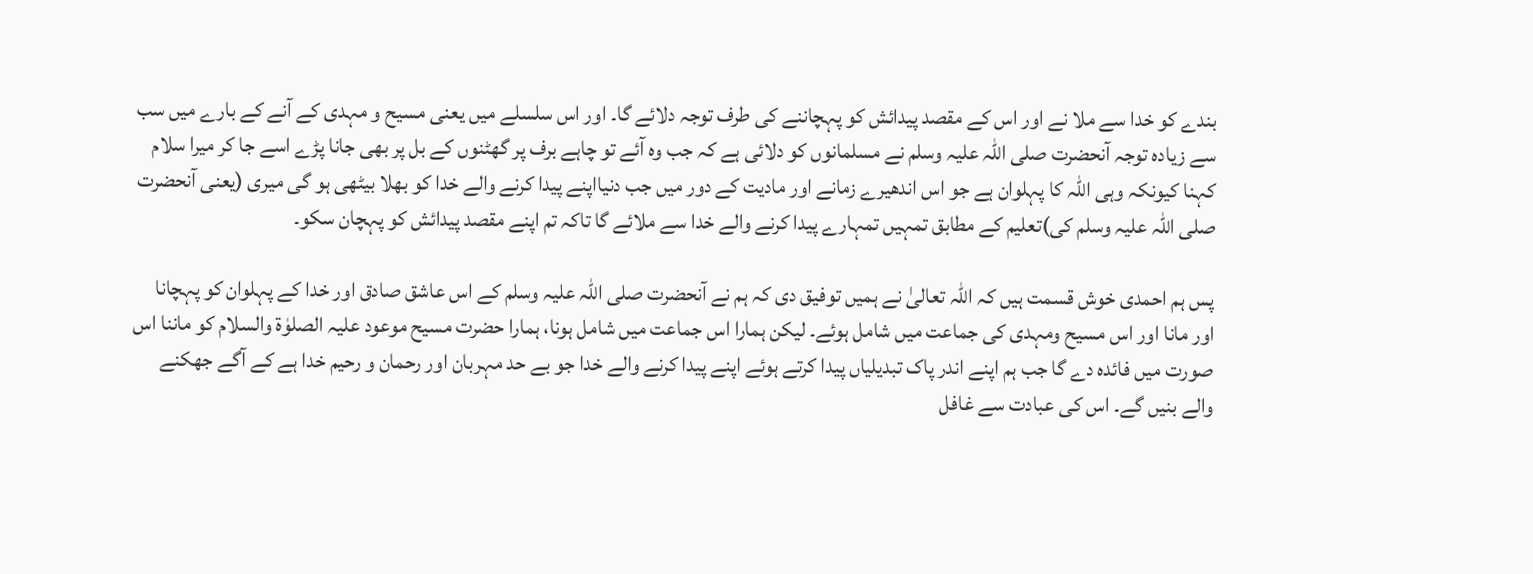بندے کو خدا سے ملا نے اور اس کے مقصد پیدائش کو پہچاننے کی طرف توجہ دلائے گا۔ اور اس سلسلے میں یعنی مسیح و مہدی کے آنے کے بارے میں سب سے زیادہ توجہ آنحضرت صلی اللہ علیہ وسلم نے مسلمانوں کو دلائی ہے کہ جب وہ آئے تو چاہے برف پر گھٹنوں کے بل پر بھی جانا پڑے اسے جا کر میرا سلام کہنا کیونکہ وہی اللہ کا پہلوان ہے جو اس اندھیرے زمانے اور مادیت کے دور میں جب دنیااپنے پیدا کرنے والے خدا کو بھلا بیٹھی ہو گی میری (یعنی آنحضرت صلی اللہ علیہ وسلم کی)تعلیم کے مطابق تمہیں تمہارے پیدا کرنے والے خدا سے ملائے گا تاکہ تم اپنے مقصد پیدائش کو پہچان سکو۔

پس ہم احمدی خوش قسمت ہیں کہ اللہ تعالیٰ نے ہمیں توفیق دی کہ ہم نے آنحضرت صلی اللہ علیہ وسلم کے اس عاشق صادق اور خدا کے پہلوان کو پہچانا اور مانا اور اس مسیح ومہدی کی جماعت میں شامل ہوئے۔ لیکن ہمارا اس جماعت میں شامل ہونا، ہمارا حضرت مسیح موعود علیہ الصلوٰۃ والسلام کو ماننا اس صورت میں فائدہ دے گا جب ہم اپنے اندر پاک تبدیلیاں پیدا کرتے ہوئے اپنے پیدا کرنے والے خدا جو بے حد مہربان اور رحمان و رحیم خدا ہے کے آگے جھکنے والے بنیں گے۔ اس کی عبادت سے غافل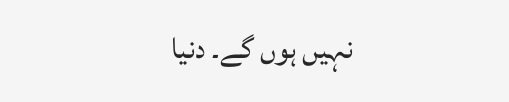نہیں ہوں گے۔ دنیا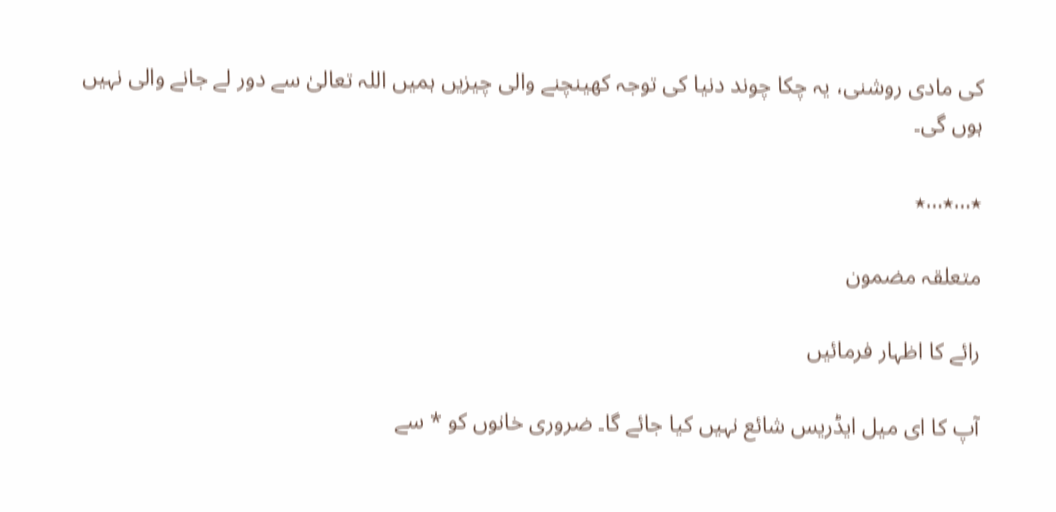کی مادی روشنی، یہ چکا چوند دنیا کی توجہ کھینچنے والی چیزیں ہمیں اللہ تعالیٰ سے دور لے جانے والی نہیں ہوں گی۔

٭…٭…٭

متعلقہ مضمون

رائے کا اظہار فرمائیں

آپ کا ای میل ایڈریس شائع نہیں کیا جائے گا۔ ضروری خانوں کو * سے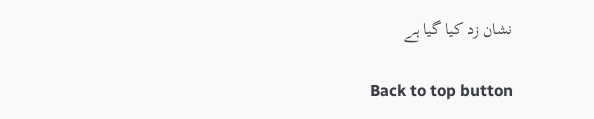نشان زد کیا گیا ہے

Back to top button